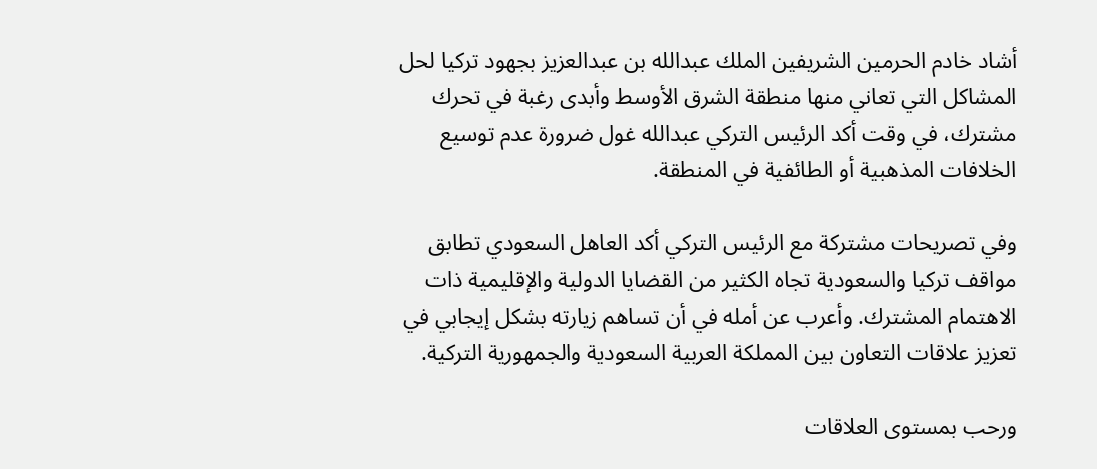أشاد خادم الحرمين الشريفين الملك عبدالله بن عبدالعزيز بجهود تركيا لحل المشاكل التي تعاني منها منطقة الشرق الأوسط وأبدى رغبة في تحرك مشترك، في وقت أكد الرئيس التركي عبدالله غول ضرورة عدم توسيع الخلافات المذهبية أو الطائفية في المنطقة.

وفي تصريحات مشتركة مع الرئيس التركي أكد العاهل السعودي تطابق مواقف تركيا والسعودية تجاه الكثير من القضايا الدولية والإقليمية ذات الاهتمام المشترك. وأعرب عن أمله في أن تساهم زيارته بشكل إيجابي في تعزيز علاقات التعاون بين المملكة العربية السعودية والجمهورية التركية.

ورحب بمستوى العلاقات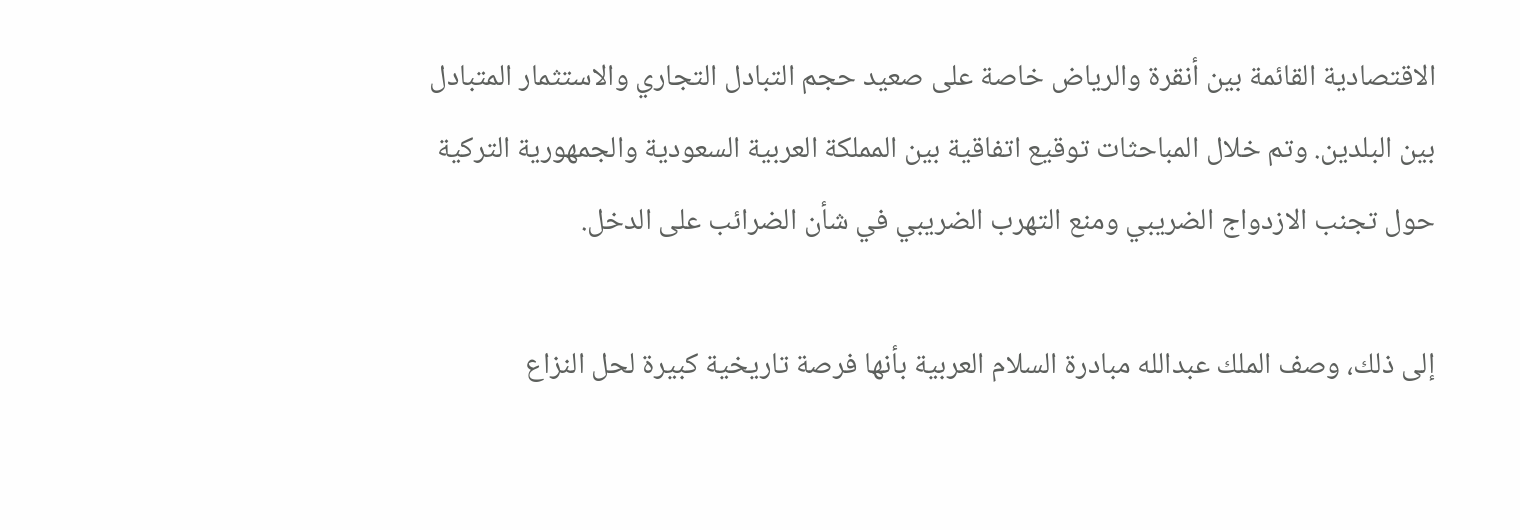الاقتصادية القائمة بين أنقرة والرياض خاصة على صعيد حجم التبادل التجاري والاستثمار المتبادل بين البلدين. وتم خلال المباحثات توقيع اتفاقية بين المملكة العربية السعودية والجمهورية التركية حول تجنب الازدواج الضريبي ومنع التهرب الضريبي في شأن الضرائب على الدخل.

إلى ذلك، وصف الملك عبدالله مبادرة السلام العربية بأنها فرصة تاريخية كبيرة لحل النزاع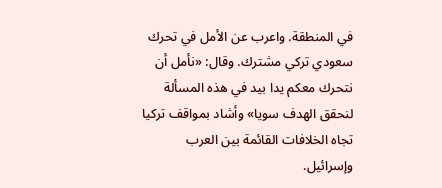في المنطقة. واعرب عن الأمل في تحرك سعودي تركي مشترك. وقال: «نأمل أن نتحرك معكم يدا بيد في هذه المسألة لنحقق الهدف سويا» وأشاد بمواقف تركيا تجاه الخلافات القائمة بين العرب وإسرائيل.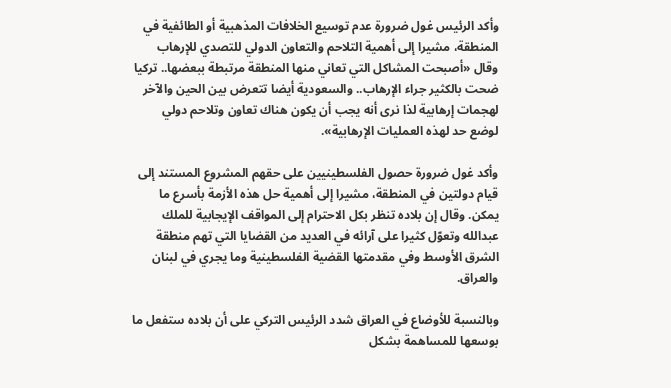وأكد الرئيس غول ضرورة عدم توسيع الخلافات المذهبية أو الطائفية في المنطقة، مشيرا إلى أهمية التلاحم والتعاون الدولي للتصدي للإرهاب وقال «أصبحت المشاكل التي تعاني منها المنطقة مرتبطة ببعضها.. تركيا ضحت بالكثير جراء الإرهاب.. والسعودية أيضا تتعرض بين الحين والآخر لهجمات إرهابية لذا نرى أنه يجب أن يكون هناك تعاون وتلاحم دولي لوضع حد لهذه العمليات الإرهابية».

وأكد غول ضرورة حصول الفلسطينيين على حقهم المشروع المستند إلى قيام دولتين في المنطقة، مشيرا إلى أهمية حل هذه الأزمة بأسرع ما يمكن. وقال إن بلاده تنظر بكل الاحترام إلى المواقف الإيجابية للملك عبدالله وتعوّل كثيرا على آرائه في العديد من القضايا التي تهم منطقة الشرق الأوسط وفي مقدمتها القضية الفلسطينية وما يجري في لبنان والعراق.

وبالنسبة للأوضاع في العراق شدد الرئيس التركي على أن بلاده ستفعل ما بوسعها للمساهمة بشكل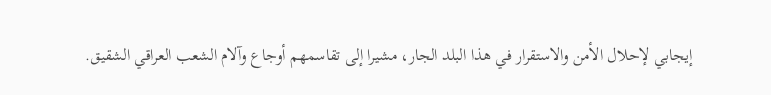إيجابي لإحلال الأمن والاستقرار في هذا البلد الجار، مشيرا إلى تقاسمهم أوجاع وآلام الشعب العراقي الشقيق.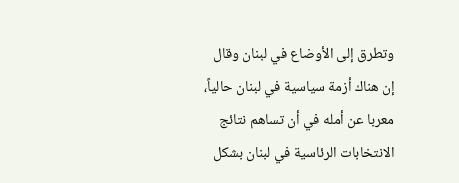وتطرق إلى الأوضاع في لبنان وقال إن هناك أزمة سياسية في لبنان حالياً، معربا عن أمله في أن تساهم نتائج الانتخابات الرئاسية في لبنان بشكل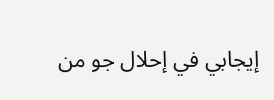إيجابي في إحلال جو من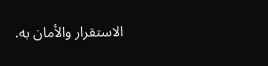الاستقرار والأمان به.